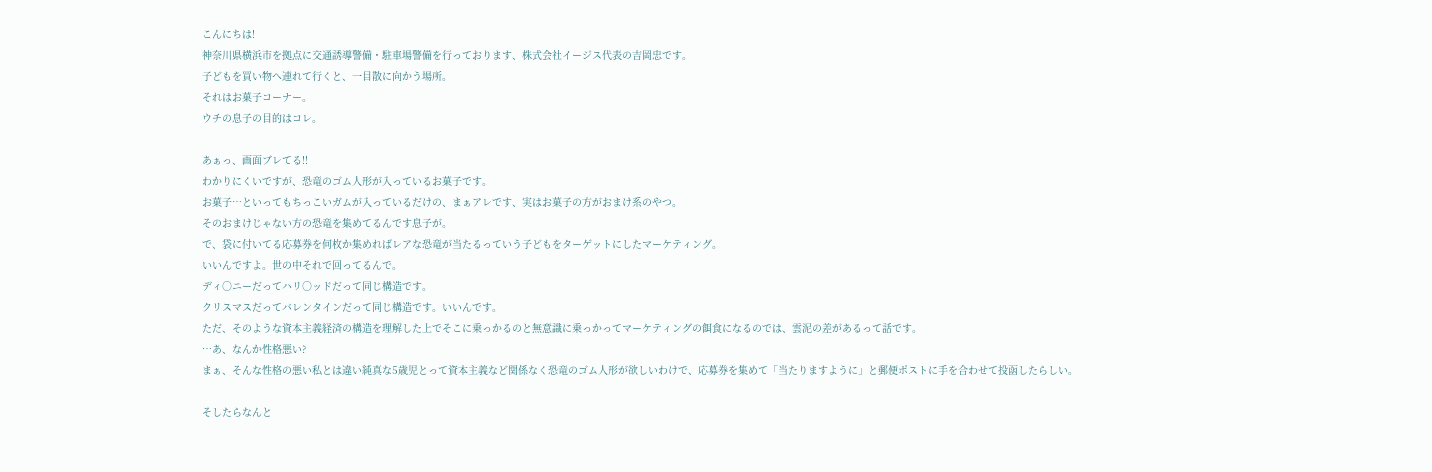こんにちは!
神奈川県横浜市を拠点に交通誘導警備・駐車場警備を行っております、株式会社イージス代表の吉岡忠です。
子どもを買い物へ連れて行くと、一目散に向かう場所。
それはお菓子コーナー。
ウチの息子の目的はコレ。

あぁっ、画面ブレてる!!
わかりにくいですが、恐竜のゴム人形が入っているお菓子です。
お菓子…といってもちっこいガムが入っているだけの、まぁアレです、実はお菓子の方がおまけ系のやつ。
そのおまけじゃない方の恐竜を集めてるんです息子が。
で、袋に付いてる応募券を何枚か集めればレアな恐竜が当たるっていう子どもをターゲットにしたマーケティング。
いいんですよ。世の中それで回ってるんで。
ディ○ニーだってハリ○ッドだって同じ構造です。
クリスマスだってバレンタインだって同じ構造です。いいんです。
ただ、そのような資本主義経済の構造を理解した上でそこに乗っかるのと無意識に乗っかってマーケティングの餌食になるのでは、雲泥の差があるって話です。
…あ、なんか性格悪い?
まぁ、そんな性格の悪い私とは違い純真な5歳児とって資本主義など関係なく恐竜のゴム人形が欲しいわけで、応募券を集めて「当たりますように」と郵便ポストに手を合わせて投函したらしい。

そしたらなんと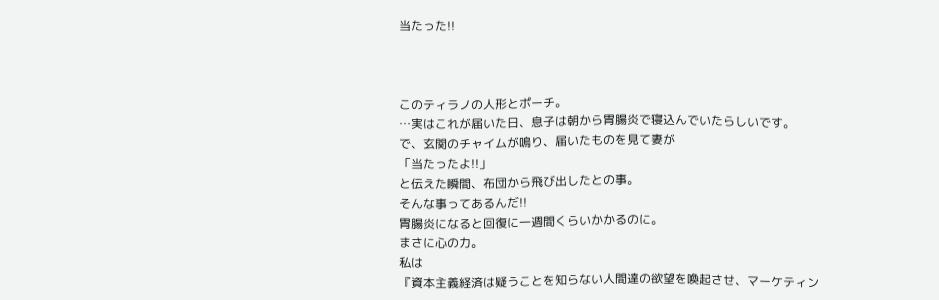当たった!!



このティラノの人形とポーチ。
…実はこれが届いた日、息子は朝から胃腸炎で寝込んでいたらしいです。
で、玄関のチャイムが鳴り、届いたものを見て妻が
「当たったよ!!」
と伝えた瞬間、布団から飛び出したとの事。
そんな事ってあるんだ!!
胃腸炎になると回復に一週間くらいかかるのに。
まさに心の力。
私は
『資本主義経済は疑うことを知らない人間達の欲望を喚起させ、マーケティン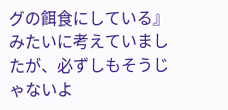グの餌食にしている』
みたいに考えていましたが、必ずしもそうじゃないよ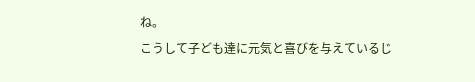ね。
こうして子ども達に元気と喜びを与えているじ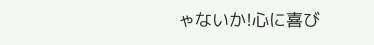ゃないか!心に喜び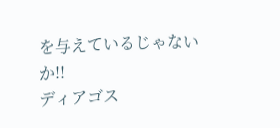を与えているじゃないか!!
ディアゴス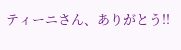ティーニさん、ありがとう!!